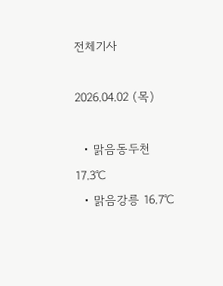전체기사

2026.04.02 (목)

  • 맑음동두천 17.3℃
  • 맑음강릉 16.7℃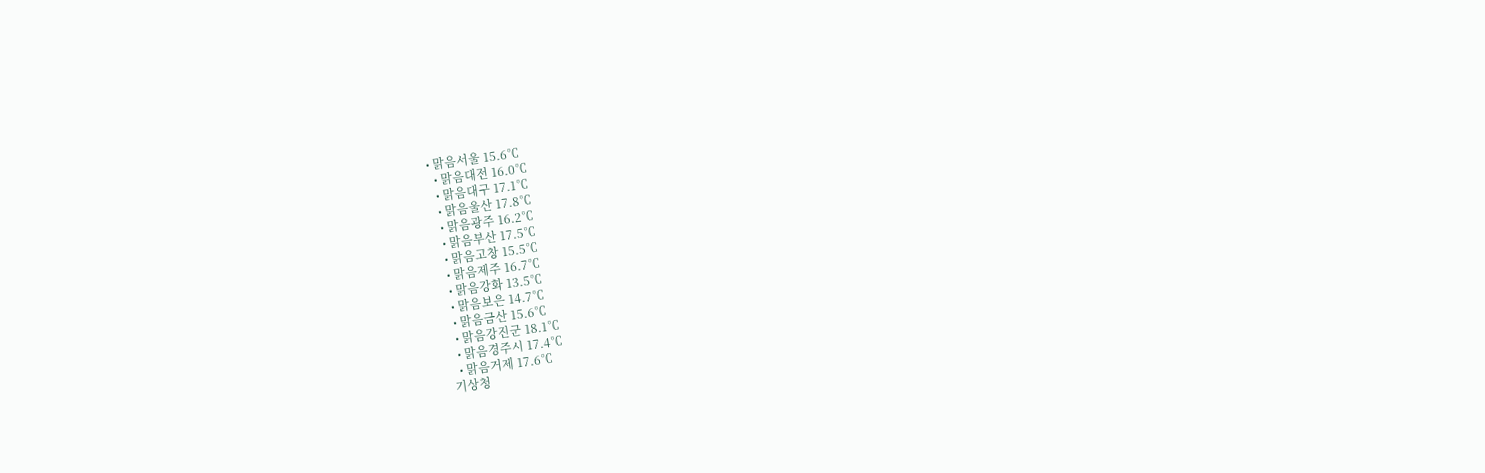• 맑음서울 15.6℃
  • 맑음대전 16.0℃
  • 맑음대구 17.1℃
  • 맑음울산 17.8℃
  • 맑음광주 16.2℃
  • 맑음부산 17.5℃
  • 맑음고창 15.5℃
  • 맑음제주 16.7℃
  • 맑음강화 13.5℃
  • 맑음보은 14.7℃
  • 맑음금산 15.6℃
  • 맑음강진군 18.1℃
  • 맑음경주시 17.4℃
  • 맑음거제 17.6℃
기상청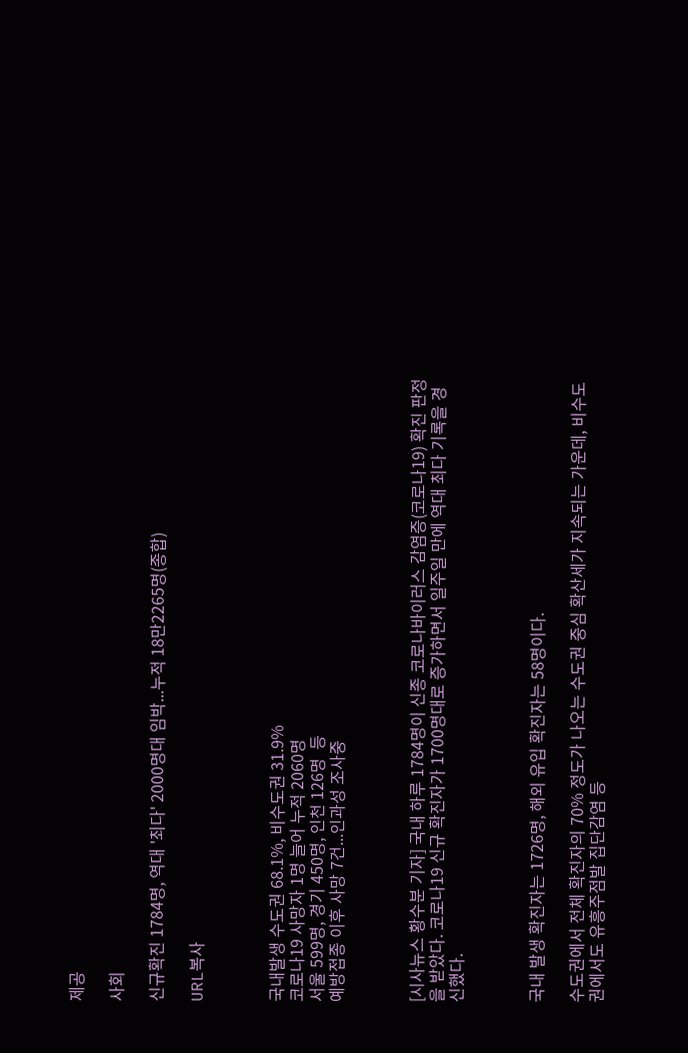제공

사회

신규확진 1784명, 역대 '최다' 2000명대 임박...누적 18만2265명(종합)

URL복사



국내발생 수도권 68.1%, 비수도권 31.9%
코로나19 사망자 1명 늘어 누적 2060명
서울 599명, 경기 450명, 인천 126명  등
예방접종 이후 사망 7건...인과성 조사중



[시사뉴스 황수분 기자] 국내 하루 1784명이 신종 코로나바이러스 감염증(코로나19) 확진 판정을 받았다. 코로나19 신규 확진자가 1700명대로 증가하면서 일주일 만에 역대 최다 기록을 경신했다.



국내 발생 확진자는 1726명, 해외 유입 확진자는 58명이다.

수도권에서 전체 확진자의 70% 정도가 나오는 수도권 중심 확산세가 지속되는 가운데, 비수도권에서도 유흥주점발 집단감염 등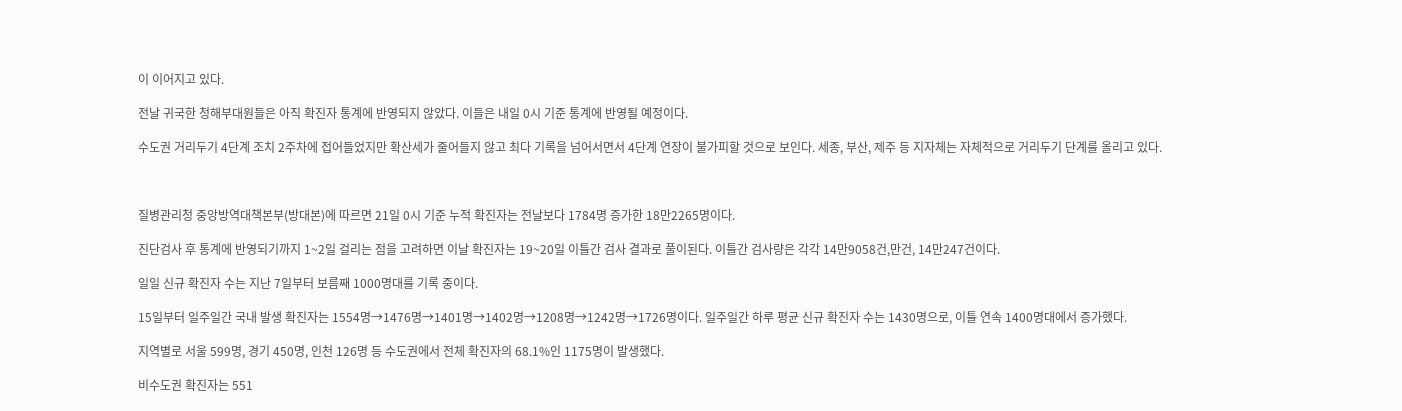이 이어지고 있다.

전날 귀국한 청해부대원들은 아직 확진자 통계에 반영되지 않았다. 이들은 내일 0시 기준 통계에 반영될 예정이다.

수도권 거리두기 4단계 조치 2주차에 접어들었지만 확산세가 줄어들지 않고 최다 기록을 넘어서면서 4단계 연장이 불가피할 것으로 보인다. 세종, 부산, 제주 등 지자체는 자체적으로 거리두기 단계를 올리고 있다.



질병관리청 중앙방역대책본부(방대본)에 따르면 21일 0시 기준 누적 확진자는 전날보다 1784명 증가한 18만2265명이다.

진단검사 후 통계에 반영되기까지 1~2일 걸리는 점을 고려하면 이날 확진자는 19~20일 이틀간 검사 결과로 풀이된다. 이틀간 검사량은 각각 14만9058건,만건, 14만247건이다.

일일 신규 확진자 수는 지난 7일부터 보름째 1000명대를 기록 중이다.

15일부터 일주일간 국내 발생 확진자는 1554명→1476명→1401명→1402명→1208명→1242명→1726명이다. 일주일간 하루 평균 신규 확진자 수는 1430명으로, 이틀 연속 1400명대에서 증가했다.

지역별로 서울 599명, 경기 450명, 인천 126명 등 수도권에서 전체 확진자의 68.1%인 1175명이 발생했다.

비수도권 확진자는 551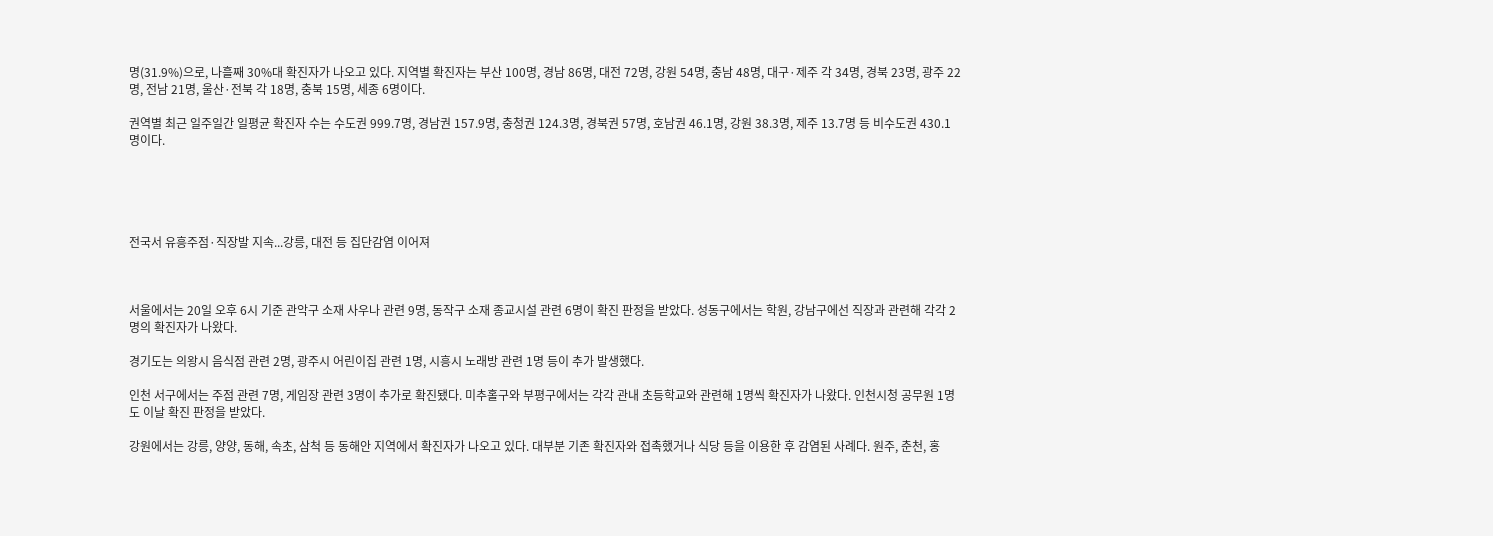명(31.9%)으로, 나흘째 30%대 확진자가 나오고 있다. 지역별 확진자는 부산 100명, 경남 86명, 대전 72명, 강원 54명, 충남 48명, 대구·제주 각 34명, 경북 23명, 광주 22명, 전남 21명, 울산·전북 각 18명, 충북 15명, 세종 6명이다.

권역별 최근 일주일간 일평균 확진자 수는 수도권 999.7명, 경남권 157.9명, 충청권 124.3명, 경북권 57명, 호남권 46.1명, 강원 38.3명, 제주 13.7명 등 비수도권 430.1명이다.





전국서 유흥주점·직장발 지속...강릉, 대전 등 집단감염 이어져



서울에서는 20일 오후 6시 기준 관악구 소재 사우나 관련 9명, 동작구 소재 종교시설 관련 6명이 확진 판정을 받았다. 성동구에서는 학원, 강남구에선 직장과 관련해 각각 2명의 확진자가 나왔다.

경기도는 의왕시 음식점 관련 2명, 광주시 어린이집 관련 1명, 시흥시 노래방 관련 1명 등이 추가 발생했다.

인천 서구에서는 주점 관련 7명, 게임장 관련 3명이 추가로 확진됐다. 미추홀구와 부평구에서는 각각 관내 초등학교와 관련해 1명씩 확진자가 나왔다. 인천시청 공무원 1명도 이날 확진 판정을 받았다.

강원에서는 강릉, 양양, 동해, 속초, 삼척 등 동해안 지역에서 확진자가 나오고 있다. 대부분 기존 확진자와 접촉했거나 식당 등을 이용한 후 감염된 사례다. 원주, 춘천, 홍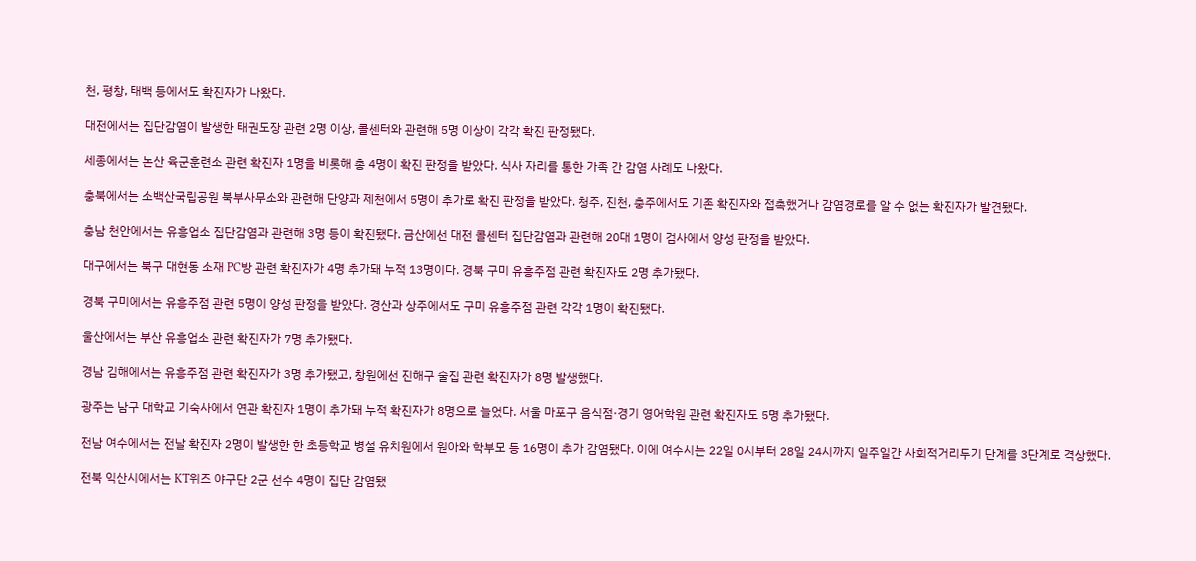천, 평창, 태백 등에서도 확진자가 나왔다.

대전에서는 집단감염이 발생한 태권도장 관련 2명 이상, 콜센터와 관련해 5명 이상이 각각 확진 판정됐다.

세종에서는 논산 육군훈련소 관련 확진자 1명을 비롯해 총 4명이 확진 판정을 받았다. 식사 자리를 통한 가족 간 감염 사례도 나왔다.

충북에서는 소백산국립공원 북부사무소와 관련해 단양과 제천에서 5명이 추가로 확진 판정을 받았다. 청주, 진천, 충주에서도 기존 확진자와 접촉했거나 감염경로를 알 수 없는 확진자가 발견됐다.

충남 천안에서는 유흥업소 집단감염과 관련해 3명 등이 확진됐다. 금산에선 대전 콜센터 집단감염과 관련해 20대 1명이 검사에서 양성 판정을 받았다.

대구에서는 북구 대현동 소재 PC방 관련 확진자가 4명 추가돼 누적 13명이다. 경북 구미 유흥주점 관련 확진자도 2명 추가됐다.

경북 구미에서는 유흥주점 관련 5명이 양성 판정을 받았다. 경산과 상주에서도 구미 유흥주점 관련 각각 1명이 확진됐다.

울산에서는 부산 유흥업소 관련 확진자가 7명 추가됐다.

경남 김해에서는 유흥주점 관련 확진자가 3명 추가됐고, 창원에선 진해구 술집 관련 확진자가 8명 발생했다.

광주는 남구 대학교 기숙사에서 연관 확진자 1명이 추가돼 누적 확진자가 8명으로 늘었다. 서울 마포구 음식점·경기 영어학원 관련 확진자도 5명 추가됐다.

전남 여수에서는 전날 확진자 2명이 발생한 한 초등학교 병설 유치원에서 원아와 학부모 등 16명이 추가 감염됐다. 이에 여수시는 22일 0시부터 28일 24시까지 일주일간 사회적거리두기 단계를 3단계로 격상했다.

전북 익산시에서는 KT위즈 야구단 2군 선수 4명이 집단 감염됐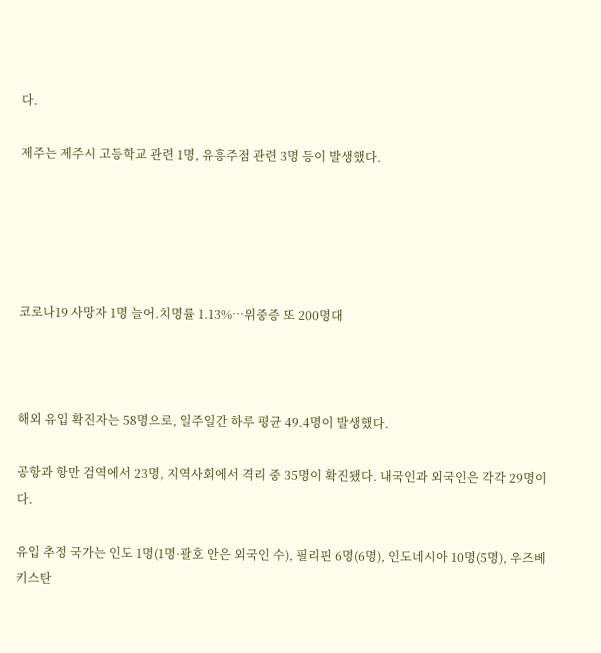다.

제주는 제주시 고등학교 관련 1명, 유흥주점 관련 3명 등이 발생했다.





코로나19 사망자 1명 늘어.치명률 1.13%…위중증 또 200명대



해외 유입 확진자는 58명으로, 일주일간 하루 평균 49.4명이 발생했다.

공항과 항만 검역에서 23명, 지역사회에서 격리 중 35명이 확진됐다. 내국인과 외국인은 각각 29명이다.

유입 추정 국가는 인도 1명(1명·괄호 안은 외국인 수), 필리핀 6명(6명), 인도네시아 10명(5명), 우즈베키스탄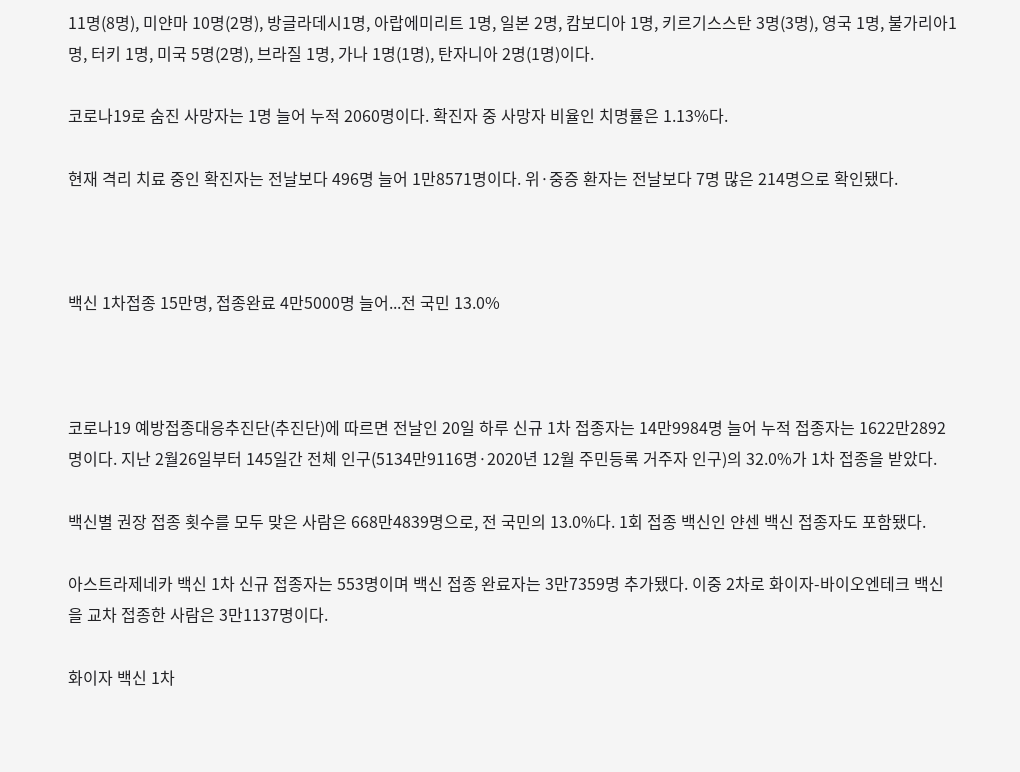11명(8명), 미얀마 10명(2명), 방글라데시1명, 아랍에미리트 1명, 일본 2명, 캄보디아 1명, 키르기스스탄 3명(3명), 영국 1명, 불가리아1명, 터키 1명, 미국 5명(2명), 브라질 1명, 가나 1명(1명), 탄자니아 2명(1명)이다.

코로나19로 숨진 사망자는 1명 늘어 누적 2060명이다. 확진자 중 사망자 비율인 치명률은 1.13%다.

현재 격리 치료 중인 확진자는 전날보다 496명 늘어 1만8571명이다. 위·중증 환자는 전날보다 7명 많은 214명으로 확인됐다.



백신 1차접종 15만명, 접종완료 4만5000명 늘어...전 국민 13.0%



코로나19 예방접종대응추진단(추진단)에 따르면 전날인 20일 하루 신규 1차 접종자는 14만9984명 늘어 누적 접종자는 1622만2892명이다. 지난 2월26일부터 145일간 전체 인구(5134만9116명·2020년 12월 주민등록 거주자 인구)의 32.0%가 1차 접종을 받았다.

백신별 권장 접종 횟수를 모두 맞은 사람은 668만4839명으로, 전 국민의 13.0%다. 1회 접종 백신인 얀센 백신 접종자도 포함됐다.

아스트라제네카 백신 1차 신규 접종자는 553명이며 백신 접종 완료자는 3만7359명 추가됐다. 이중 2차로 화이자-바이오엔테크 백신을 교차 접종한 사람은 3만1137명이다.

화이자 백신 1차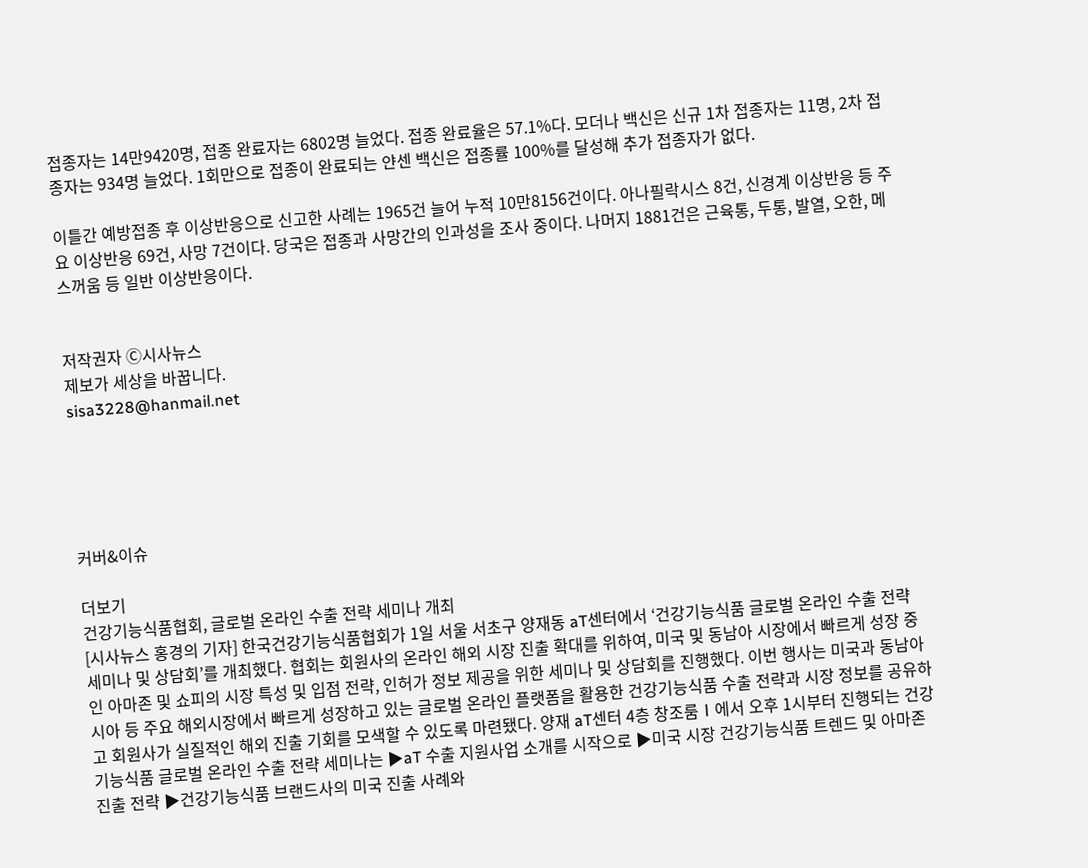접종자는 14만9420명, 접종 완료자는 6802명 늘었다. 접종 완료율은 57.1%다. 모더나 백신은 신규 1차 접종자는 11명, 2차 접종자는 934명 늘었다. 1회만으로 접종이 완료되는 얀센 백신은 접종률 100%를 달성해 추가 접종자가 없다.

이틀간 예방접종 후 이상반응으로 신고한 사례는 1965건 늘어 누적 10만8156건이다. 아나필락시스 8건, 신경계 이상반응 등 주요 이상반응 69건, 사망 7건이다. 당국은 접종과 사망간의 인과성을 조사 중이다. 나머지 1881건은 근육통, 두통, 발열, 오한, 메스꺼움 등 일반 이상반응이다.


저작권자 Ⓒ시사뉴스
제보가 세상을 바꿉니다.
sisa3228@hanmail.net





커버&이슈

더보기
건강기능식품협회, 글로벌 온라인 수출 전략 세미나 개최
[시사뉴스 홍경의 기자] 한국건강기능식품협회가 1일 서울 서초구 양재동 aT센터에서 ‘건강기능식품 글로벌 온라인 수출 전략 세미나 및 상담회’를 개최했다. 협회는 회원사의 온라인 해외 시장 진출 확대를 위하여, 미국 및 동남아 시장에서 빠르게 성장 중인 아마존 및 쇼피의 시장 특성 및 입점 전략, 인허가 정보 제공을 위한 세미나 및 상담회를 진행했다. 이번 행사는 미국과 동남아시아 등 주요 해외시장에서 빠르게 성장하고 있는 글로벌 온라인 플랫폼을 활용한 건강기능식품 수출 전략과 시장 정보를 공유하고 회원사가 실질적인 해외 진출 기회를 모색할 수 있도록 마련됐다. 양재 aT센터 4층 창조룸Ⅰ에서 오후 1시부터 진행되는 건강기능식품 글로벌 온라인 수출 전략 세미나는 ▶aT 수출 지원사업 소개를 시작으로 ▶미국 시장 건강기능식품 트렌드 및 아마존 진출 전략 ▶건강기능식품 브랜드사의 미국 진출 사례와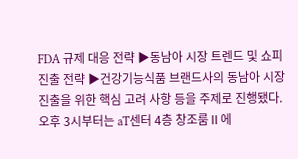FDA 규제 대응 전략 ▶동남아 시장 트렌드 및 쇼피 진출 전략 ▶건강기능식품 브랜드사의 동남아 시장 진출을 위한 핵심 고려 사항 등을 주제로 진행됐다. 오후 3시부터는 aT센터 4층 창조룸Ⅱ에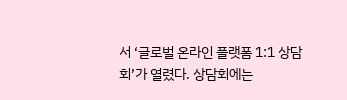서 ‘글로벌 온라인 플랫폼 1:1 상담회’가 열렸다. 상담회에는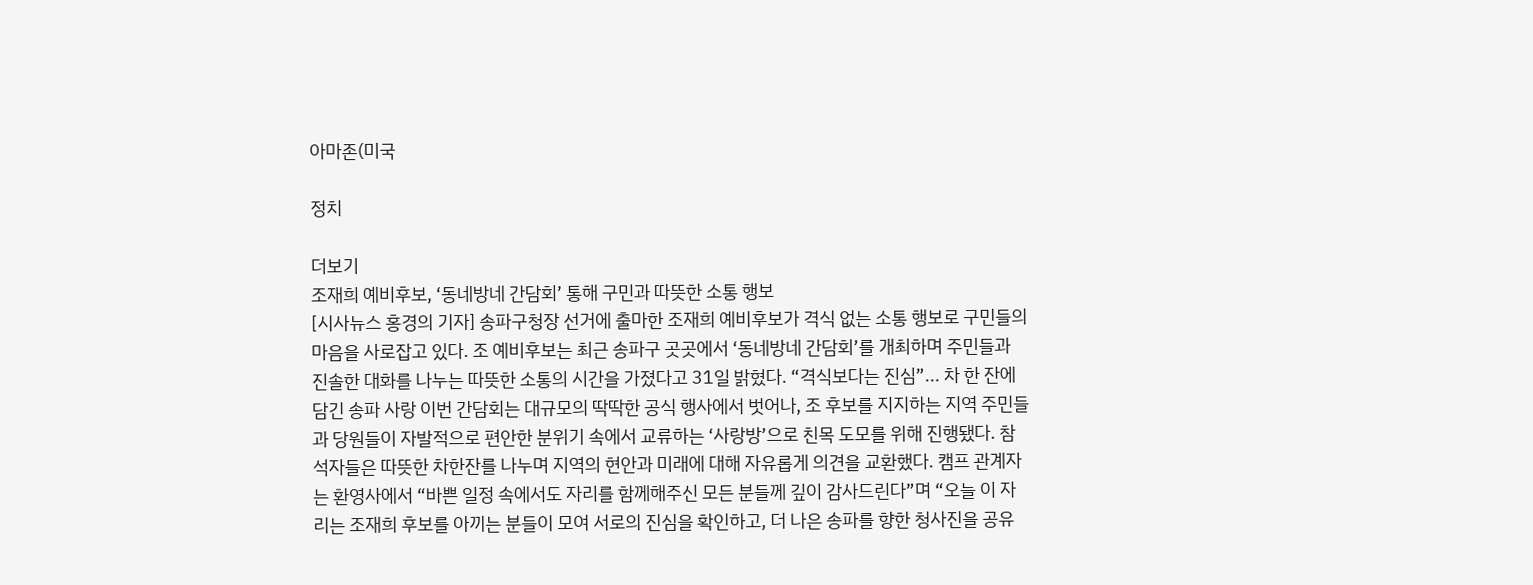아마존(미국

정치

더보기
조재희 예비후보, ‘동네방네 간담회’ 통해 구민과 따뜻한 소통 행보
[시사뉴스 홍경의 기자] 송파구청장 선거에 출마한 조재희 예비후보가 격식 없는 소통 행보로 구민들의 마음을 사로잡고 있다. 조 예비후보는 최근 송파구 곳곳에서 ‘동네방네 간담회’를 개최하며 주민들과 진솔한 대화를 나누는 따뜻한 소통의 시간을 가졌다고 31일 밝혔다. “격식보다는 진심”... 차 한 잔에 담긴 송파 사랑 이번 간담회는 대규모의 딱딱한 공식 행사에서 벗어나, 조 후보를 지지하는 지역 주민들과 당원들이 자발적으로 편안한 분위기 속에서 교류하는 ‘사랑방’으로 친목 도모를 위해 진행됐다. 참석자들은 따뜻한 차한잔를 나누며 지역의 현안과 미래에 대해 자유롭게 의견을 교환했다. 캠프 관계자는 환영사에서 “바쁜 일정 속에서도 자리를 함께해주신 모든 분들께 깊이 감사드린다”며 “오늘 이 자리는 조재희 후보를 아끼는 분들이 모여 서로의 진심을 확인하고, 더 나은 송파를 향한 청사진을 공유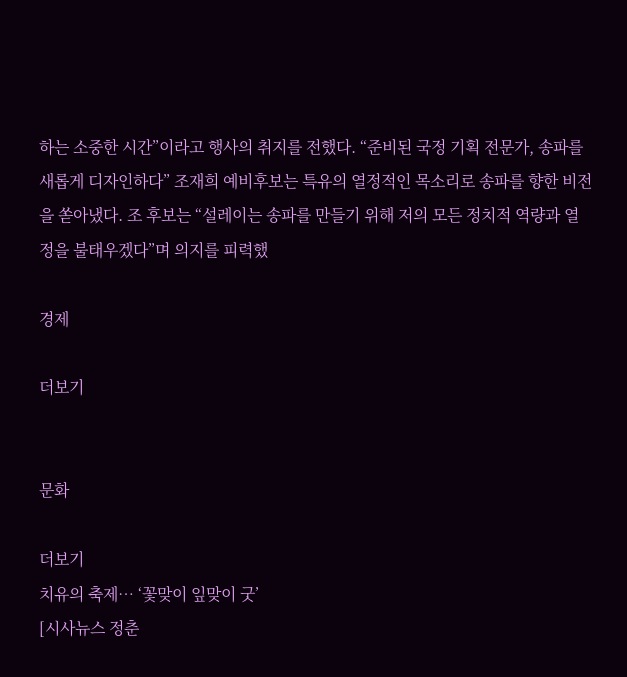하는 소중한 시간”이라고 행사의 취지를 전했다. “준비된 국정 기획 전문가, 송파를 새롭게 디자인하다” 조재희 예비후보는 특유의 열정적인 목소리로 송파를 향한 비전을 쏟아냈다. 조 후보는 “설레이는 송파를 만들기 위해 저의 모든 정치적 역량과 열정을 불태우겠다”며 의지를 피력했

경제

더보기


문화

더보기
치유의 축제… ‘꽃맞이 잎맞이 굿’
[시사뉴스 정춘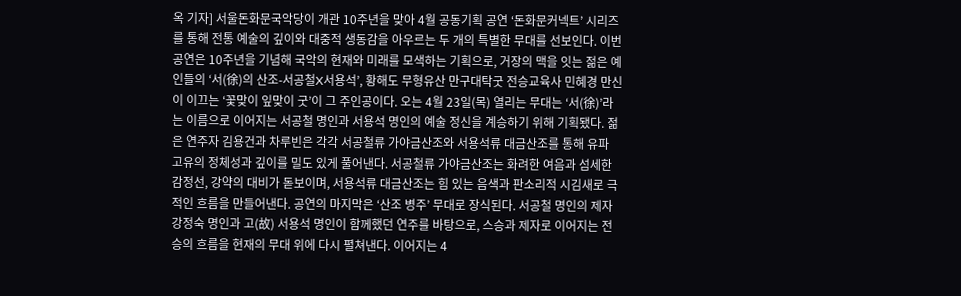옥 기자] 서울돈화문국악당이 개관 10주년을 맞아 4월 공동기획 공연 ‘돈화문커넥트’ 시리즈를 통해 전통 예술의 깊이와 대중적 생동감을 아우르는 두 개의 특별한 무대를 선보인다. 이번 공연은 10주년을 기념해 국악의 현재와 미래를 모색하는 기획으로, 거장의 맥을 잇는 젊은 예인들의 ‘서(徐)의 산조-서공철X서용석’, 황해도 무형유산 만구대탁굿 전승교육사 민혜경 만신이 이끄는 ‘꽃맞이 잎맞이 굿’이 그 주인공이다. 오는 4월 23일(목) 열리는 무대는 ‘서(徐)’라는 이름으로 이어지는 서공철 명인과 서용석 명인의 예술 정신을 계승하기 위해 기획됐다. 젊은 연주자 김용건과 차루빈은 각각 서공철류 가야금산조와 서용석류 대금산조를 통해 유파 고유의 정체성과 깊이를 밀도 있게 풀어낸다. 서공철류 가야금산조는 화려한 여음과 섬세한 감정선, 강약의 대비가 돋보이며, 서용석류 대금산조는 힘 있는 음색과 판소리적 시김새로 극적인 흐름을 만들어낸다. 공연의 마지막은 ‘산조 병주’ 무대로 장식된다. 서공철 명인의 제자 강정숙 명인과 고(故) 서용석 명인이 함께했던 연주를 바탕으로, 스승과 제자로 이어지는 전승의 흐름을 현재의 무대 위에 다시 펼쳐낸다. 이어지는 4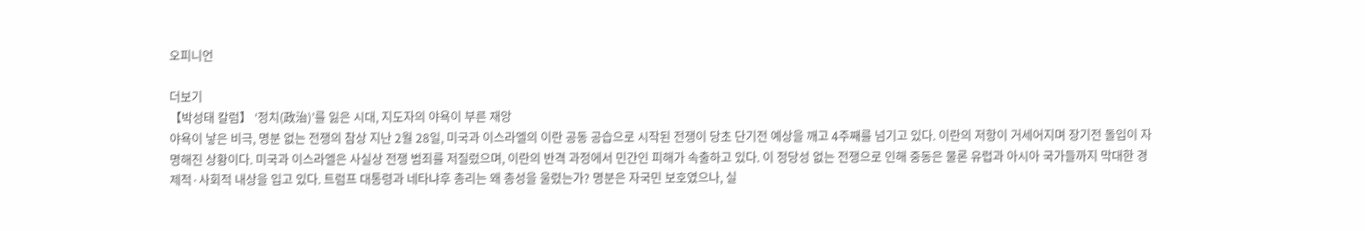오피니언

더보기
【박성태 칼럼】 ‘정치(政治)’를 잃은 시대, 지도자의 야욕이 부른 재앙
야욕이 낳은 비극, 명분 없는 전쟁의 참상 지난 2월 28일, 미국과 이스라엘의 이란 공동 공습으로 시작된 전쟁이 당초 단기전 예상을 깨고 4주째를 넘기고 있다. 이란의 저항이 거세어지며 장기전 돌입이 자명해진 상황이다. 미국과 이스라엘은 사실상 전쟁 범죄를 저질렀으며, 이란의 반격 과정에서 민간인 피해가 속출하고 있다. 이 정당성 없는 전쟁으로 인해 중동은 물론 유럽과 아시아 국가들까지 막대한 경제적·사회적 내상을 입고 있다. 트럼프 대통령과 네타냐후 총리는 왜 총성을 울렸는가? 명분은 자국민 보호였으나, 실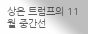상은 트럼프의 11월 중간선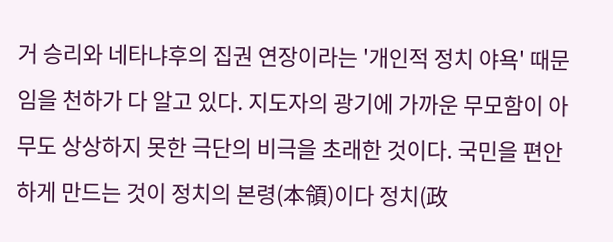거 승리와 네타냐후의 집권 연장이라는 '개인적 정치 야욕' 때문임을 천하가 다 알고 있다. 지도자의 광기에 가까운 무모함이 아무도 상상하지 못한 극단의 비극을 초래한 것이다. 국민을 편안하게 만드는 것이 정치의 본령(本領)이다 정치(政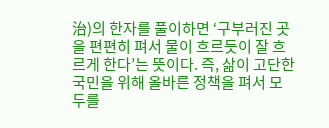治)의 한자를 풀이하면 ‘구부러진 곳을 편편히 펴서 물이 흐르듯이 잘 흐르게 한다’는 뜻이다. 즉, 삶이 고단한 국민을 위해 올바른 정책을 펴서 모두를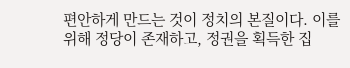편안하게 만드는 것이 정치의 본질이다. 이를 위해 정당이 존재하고, 정권을 획득한 집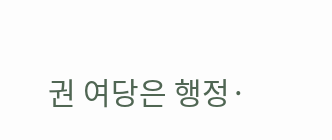권 여당은 행정·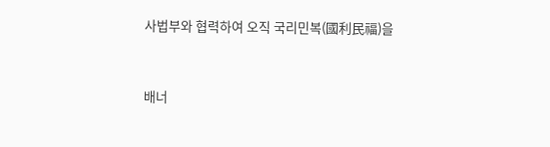사법부와 협력하여 오직 국리민복(國利民福)을


배너